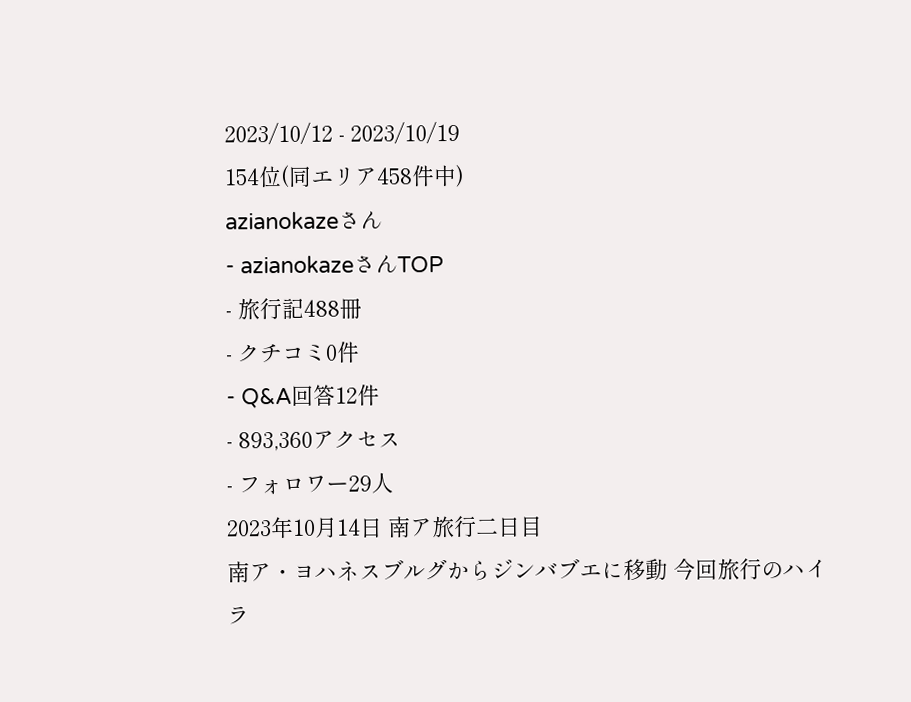2023/10/12 - 2023/10/19
154位(同エリア458件中)
azianokazeさん
- azianokazeさんTOP
- 旅行記488冊
- クチコミ0件
- Q&A回答12件
- 893,360アクセス
- フォロワー29人
2023年10月14日 南ア旅行二日目
南ア・ヨハネスブルグからジンバブエに移動 今回旅行のハイラ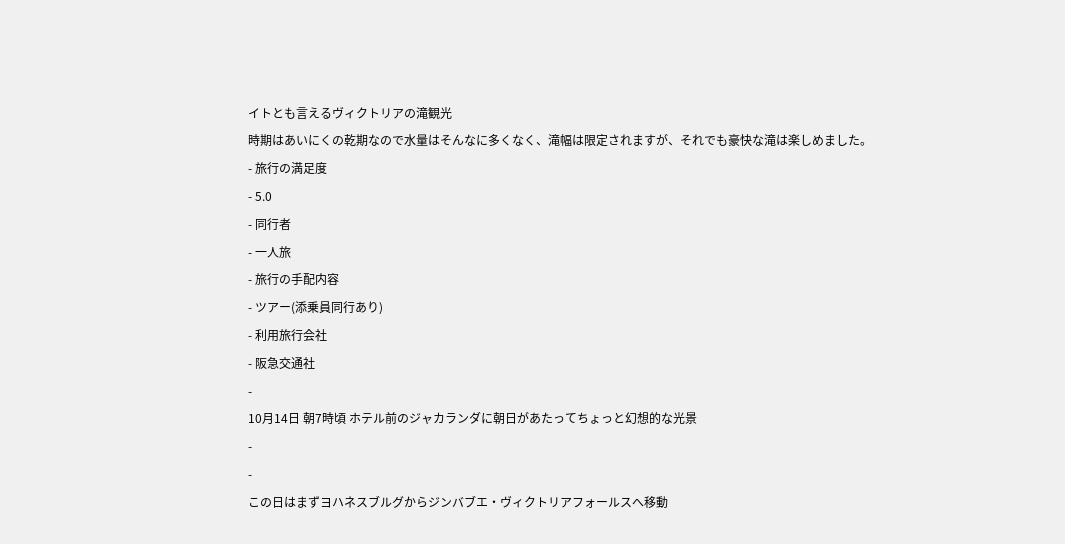イトとも言えるヴィクトリアの滝観光
時期はあいにくの乾期なので水量はそんなに多くなく、滝幅は限定されますが、それでも豪快な滝は楽しめました。
- 旅行の満足度
- 5.0
- 同行者
- 一人旅
- 旅行の手配内容
- ツアー(添乗員同行あり)
- 利用旅行会社
- 阪急交通社
-
10月14日 朝7時頃 ホテル前のジャカランダに朝日があたってちょっと幻想的な光景
-
-
この日はまずヨハネスブルグからジンバブエ・ヴィクトリアフォールスへ移動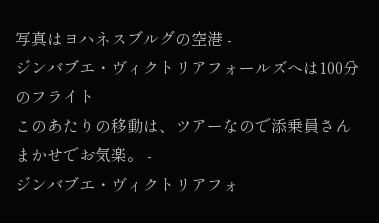写真はヨハネスブルグの空港 -
ジンバブエ・ヴィクトリアフォールズへは100分のフライト
このあたりの移動は、ツアーなので添乗員さんまかせでお気楽。 -
ジンバブエ・ヴィクトリアフォ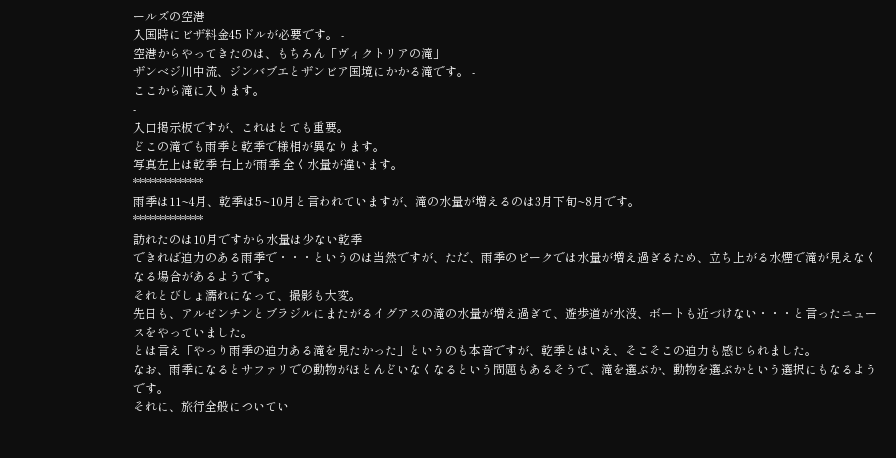ールズの空港
入国時にビザ料金45ドルが必要です。 -
空港からやってきたのは、もちろん「ヴィクトリアの滝」
ザンベジ川中流、ジンバブエとザンビア国境にかかる滝です。 -
ここから滝に入ります。
-
入口掲示板ですが、これはとても重要。
どこの滝でも雨季と乾季で様相が異なります。
写真左上は乾季 右上が雨季 全く水量が違います。
**************
雨季は11~4月、乾季は5~10月と言われていますが、滝の水量が増えるのは3月下旬~8月です。
**************
訪れたのは10月ですから水量は少ない乾季
できれば迫力のある雨季で・・・というのは当然ですが、ただ、雨季のピークでは水量が増え過ぎるため、立ち上がる水煙で滝が見えなくなる場合があるようです。
それとびしょ濡れになって、撮影も大変。
先日も、アルゼンチンとブラジルにまたがるイグアスの滝の水量が増え過ぎて、遊歩道が水没、ボートも近づけない・・・と言ったニュースをやっていました。
とは言え「やっり雨季の迫力ある滝を見たかった」というのも本音ですが、乾季とはいえ、そこそこの迫力も感じられました。
なお、雨季になるとサファリでの動物がほとんどいなくなるという問題もあるそうで、滝を選ぶか、動物を選ぶかという選択にもなるようです。
それに、旅行全般についてい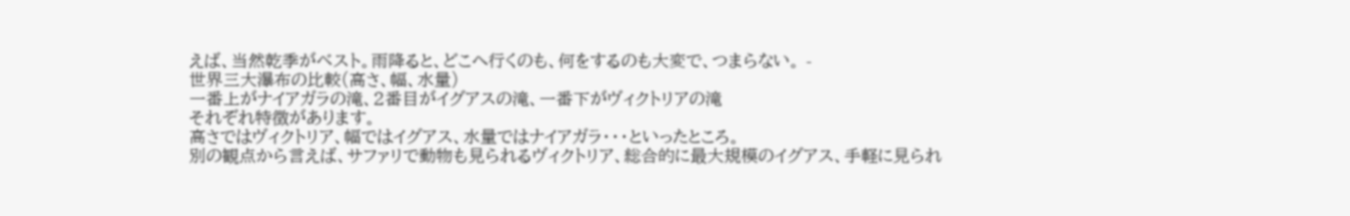えば、当然乾季がベスト。雨降ると、どこへ行くのも、何をするのも大変で、つまらない。 -
世界三大瀑布の比較(高さ、幅、水量)
一番上がナイアガラの滝、2番目がイグアスの滝、一番下がヴィクトリアの滝
それぞれ特徴があります。
高さではヴィクトリア、幅ではイグアス、水量ではナイアガラ・・・といったところ。
別の観点から言えば、サファリで動物も見られるヴィクトリア、総合的に最大規模のイグアス、手軽に見られ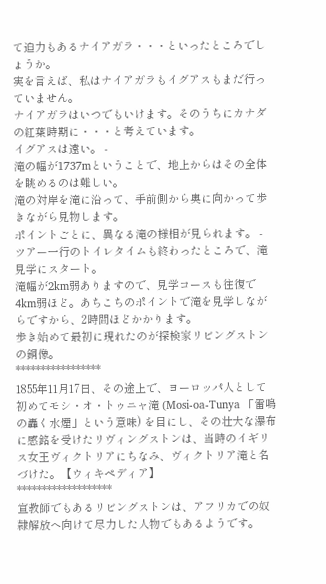て迫力もあるナイアガラ・・・といったところでしょうか。
実を言えば、私はナイアガラもイグアスもまだ行っていません。
ナイアガラはいつでもいけます。そのうちにカナダの紅葉時期に・・・と考えています。
イグアスは遠い。 -
滝の幅が1737mということで、地上からはその全体を眺めるのは難しい。
滝の対岸を滝に沿って、手前側から奥に向かって歩きながら見物します。
ポイントごとに、異なる滝の様相が見られます。 -
ツアー一行のトイレタイムも終わったところで、滝見学にスタート。
滝幅が2km弱ありますので、見学コースも往復で4km弱ほど。あちこちのポイントで滝を見学しながらですから、2時間ほどかかります。
歩き始めて最初に現れたのが探検家リビングストンの銅像。
*****************
1855年11月17日、その途上で、ヨーロッパ人として初めてモシ・オ・トゥニャ滝 (Mosi-oa-Tunya 「雷鳴の轟く水煙」という意味) を目にし、その壮大な瀑布に感銘を受けたリヴィングストンは、当時のイギリス女王ヴィクトリアにちなみ、ヴィクトリア滝と名づけた。【ウィキペディア】
*******************
宣教師でもあるリビングストンは、アフリカでの奴隷解放へ向けて尽力した人物でもあるようです。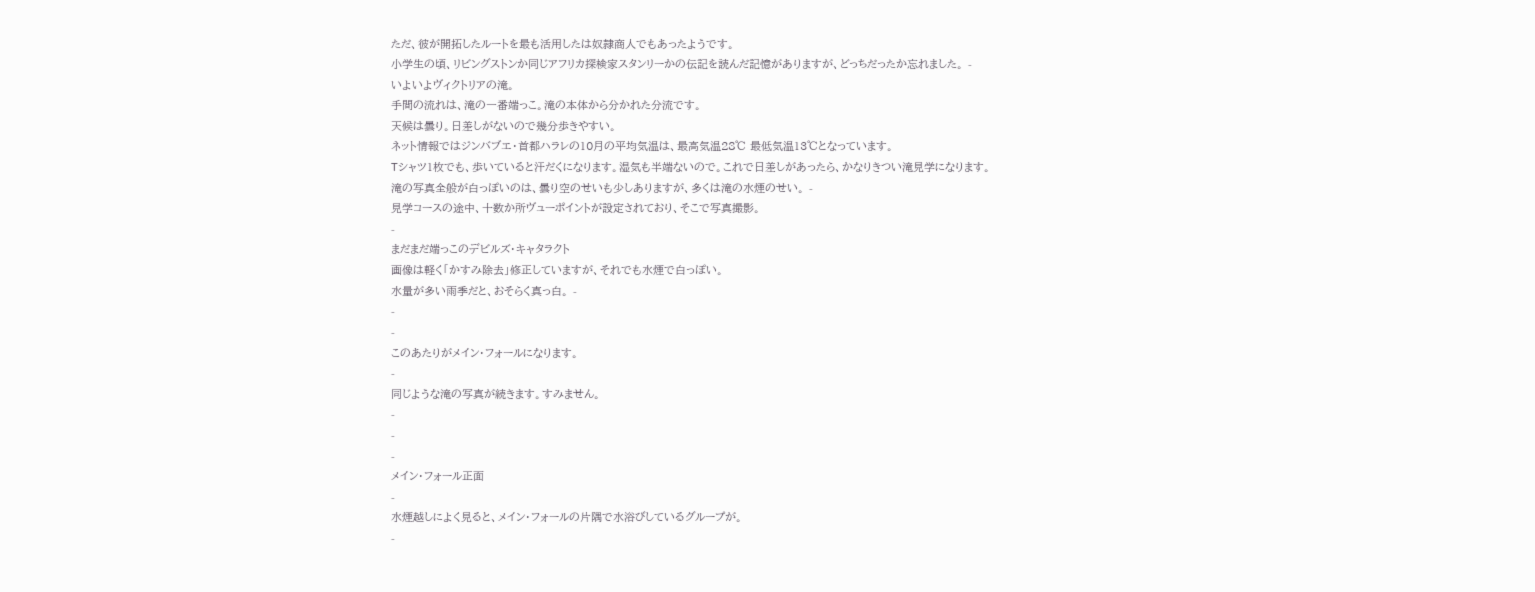ただ、彼が開拓したルートを最も活用したは奴隷商人でもあったようです。
小学生の頃、リビングストンか同じアフリカ探検家スタンリーかの伝記を読んだ記憶がありますが、どっちだったか忘れました。 -
いよいよヴィクトリアの滝。
手間の流れは、滝の一番端っこ。滝の本体から分かれた分流です。
天候は曇り。日差しがないので幾分歩きやすい。
ネット情報ではジンバブエ・首都ハラレの10月の平均気温は、最高気温28℃ 最低気温13℃となっています。
Tシャツ1枚でも、歩いていると汗だくになります。湿気も半端ないので。これで日差しがあったら、かなりきつい滝見学になります。
滝の写真全般が白っぽいのは、曇り空のせいも少しありますが、多くは滝の水煙のせい。 -
見学コースの途中、十数か所ヴューポイントが設定されており、そこで写真撮影。
-
まだまだ端っこのデビルズ・キャタラクト
画像は軽く「かすみ除去」修正していますが、それでも水煙で白っぽい。
水量が多い雨季だと、おそらく真っ白。 -
-
-
このあたりがメイン・フォールになります。
-
同じような滝の写真が続きます。すみません。
-
-
-
メイン・フォール正面
-
水煙越しによく見ると、メイン・フォールの片隅で水浴びしているグループが。
-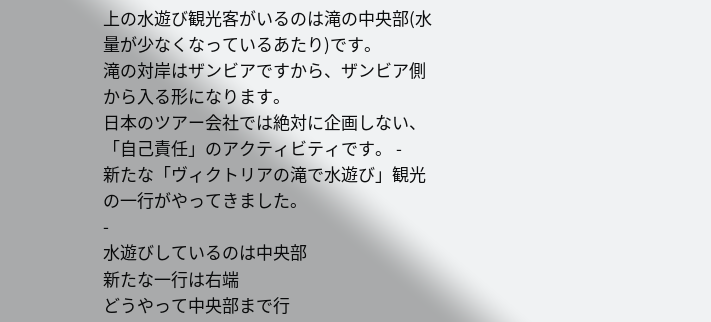上の水遊び観光客がいるのは滝の中央部(水量が少なくなっているあたり)です。
滝の対岸はザンビアですから、ザンビア側から入る形になります。
日本のツアー会社では絶対に企画しない、「自己責任」のアクティビティです。 -
新たな「ヴィクトリアの滝で水遊び」観光の一行がやってきました。
-
水遊びしているのは中央部
新たな一行は右端
どうやって中央部まで行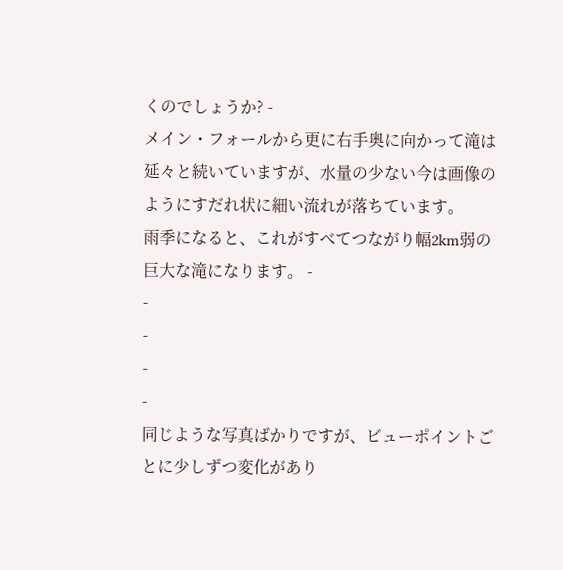くのでしょうか? -
メイン・フォールから更に右手奥に向かって滝は延々と続いていますが、水量の少ない今は画像のようにすだれ状に細い流れが落ちています。
雨季になると、これがすべてつながり幅2km弱の巨大な滝になります。 -
-
-
-
-
同じような写真ばかりですが、ビューポイントごとに少しずつ変化があり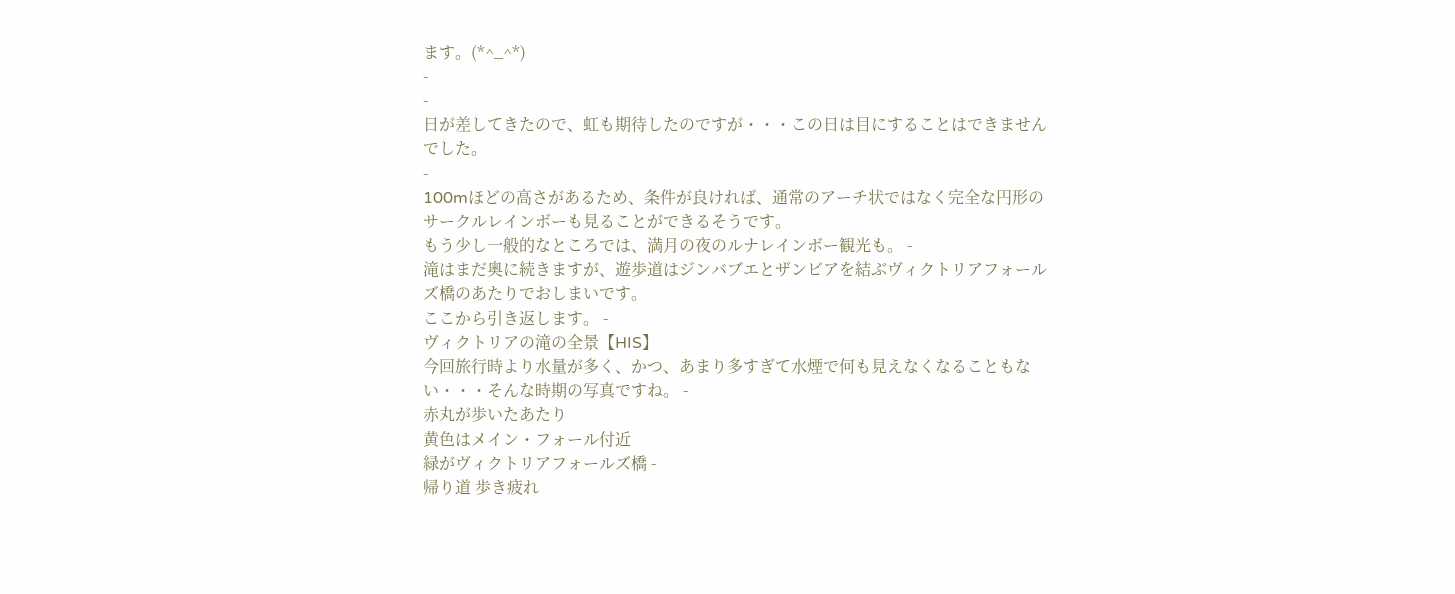ます。(*^_^*)
-
-
日が差してきたので、虹も期待したのですが・・・この日は目にすることはできませんでした。
-
100mほどの高さがあるため、条件が良ければ、通常のアーチ状ではなく完全な円形のサークルレインボーも見ることができるそうです。
もう少し一般的なところでは、満月の夜のルナレインボー観光も。 -
滝はまだ奥に続きますが、遊歩道はジンバブエとザンビアを結ぶヴィクトリアフォールズ橋のあたりでおしまいです。
ここから引き返します。 -
ヴィクトリアの滝の全景【HIS】
今回旅行時より水量が多く、かつ、あまり多すぎて水煙で何も見えなくなることもない・・・そんな時期の写真ですね。 -
赤丸が歩いたあたり
黄色はメイン・フォール付近
緑がヴィクトリアフォールズ橋 -
帰り道 歩き疲れ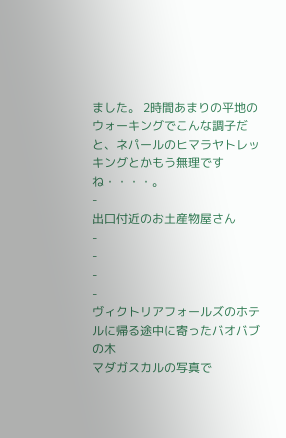ました。 2時間あまりの平地のウォーキングでこんな調子だと、ネパールのヒマラヤトレッキングとかもう無理ですね・・・・。
-
出口付近のお土産物屋さん
-
-
-
-
ヴィクトリアフォールズのホテルに帰る途中に寄ったバオバブの木
マダガスカルの写真で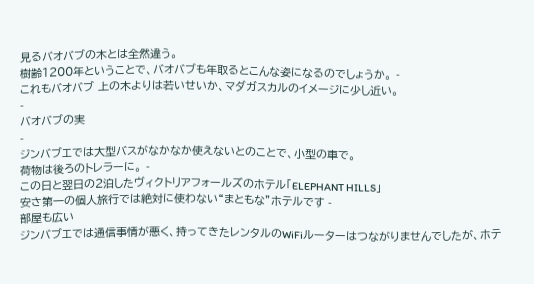見るバオバブの木とは全然違う。
樹齢1200年ということで、バオバブも年取るとこんな姿になるのでしょうか。 -
これもバオバブ 上の木よりは若いせいか、マダガスカルのイメージに少し近い。
-
バオバブの実
-
ジンバブエでは大型バスがなかなか使えないとのことで、小型の車で。
荷物は後ろのトレラーに。 -
この日と翌日の2泊したヴィクトリアフォールズのホテル「ELEPHANT HILLS」
安さ第一の個人旅行では絶対に使わない“まともな”ホテルです -
部屋も広い
ジンバブエでは通信事情が悪く、持ってきたレンタルのWiFiルーターはつながりませんでしたが、ホテ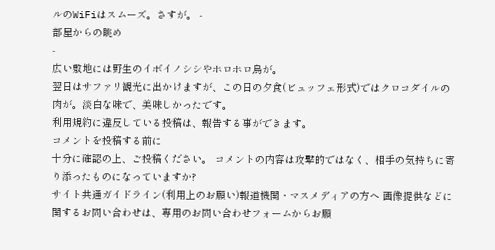ルのWiFiはスムーズ。さすが。 -
部屋からの眺め
-
広い敷地には野生のイボイノシシやホロホロ鳥が。
翌日はサファリ観光に出かけますが、この日の夕食(ビュッフェ形式)ではクロコダイルの肉が。淡白な味で、美味しかったです。
利用規約に違反している投稿は、報告する事ができます。
コメントを投稿する前に
十分に確認の上、ご投稿ください。 コメントの内容は攻撃的ではなく、相手の気持ちに寄り添ったものになっていますか?
サイト共通ガイドライン(利用上のお願い)報道機関・マスメディアの方へ 画像提供などに関するお問い合わせは、専用のお問い合わせフォームからお願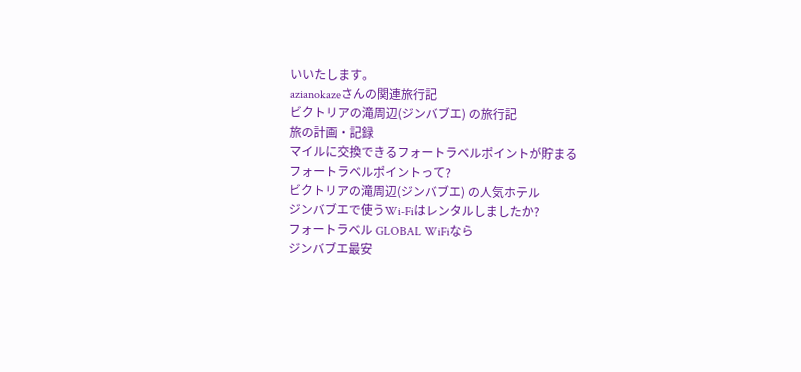いいたします。
azianokazeさんの関連旅行記
ビクトリアの滝周辺(ジンバブエ) の旅行記
旅の計画・記録
マイルに交換できるフォートラベルポイントが貯まる
フォートラベルポイントって?
ビクトリアの滝周辺(ジンバブエ) の人気ホテル
ジンバブエで使うWi-Fiはレンタルしましたか?
フォートラベル GLOBAL WiFiなら
ジンバブエ最安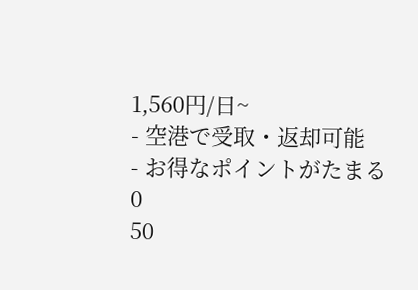1,560円/日~
- 空港で受取・返却可能
- お得なポイントがたまる
0
50